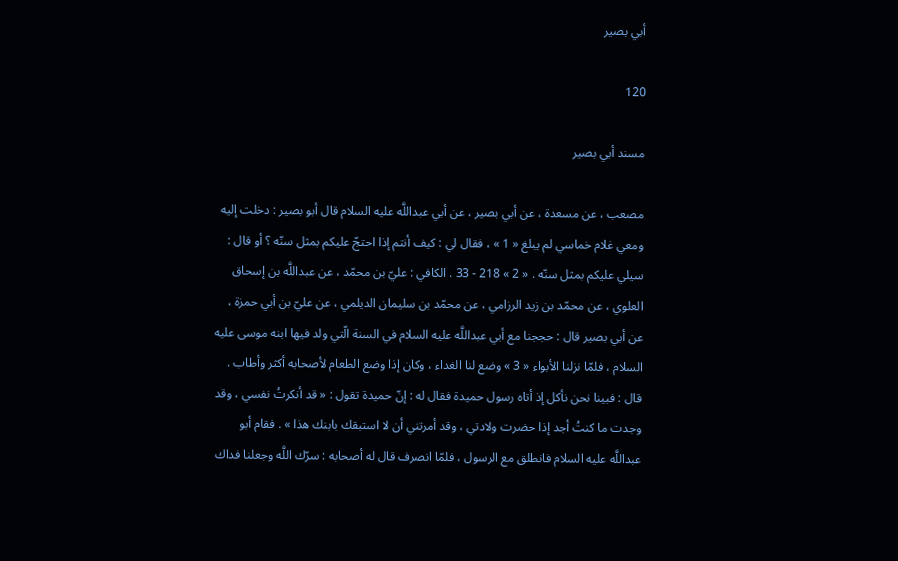أبي بصير

120

مسند أبي بصير

مصعب ، عن مسعدة ، عن أبي بصير ، عن أبي عبداللَّه عليه السلام قال أبو بصير : دخلت إليه ومعي غلام خماسي لم يبلغ « 1 » ، فقال لي : كيف أنتم إذا احتجّ عليكم بمثل سنّه ؟ أو قال : سيلي عليكم بمثل سنّه . « 2 » 218 - 33 . الكافي : عليّ بن محمّد ، عن عبداللَّه بن إسحاق العلوي ، عن محمّد بن زيد الرزامي ، عن محمّد بن سليمان الديلمي ، عن عليّ بن أبي حمزة ، عن أبي بصير قال : حججنا مع أبي عبداللَّه عليه السلام في السنة الّتي ولد فيها ابنه موسى عليه السلام ، فلمّا نزلنا الأبواء « 3 » وضع لنا الغداء ، وكان إذا وضع الطعام لأصحابه أكثر وأطاب . قال : فبينا نحن نأكل إذ أتاه رسول حميدة فقال له : إنّ حميدة تقول : « قد أنكرتُ نفسي ، وقد وجدت ما كنتُ أجد إذا حضرت ولادتي ، وقد أمرتني أن لا استبقك بابنك هذا » . فقام أبو عبداللَّه عليه السلام فانطلق مع الرسول ، فلمّا انصرف قال له أصحابه : سرّك اللَّه وجعلنا فداك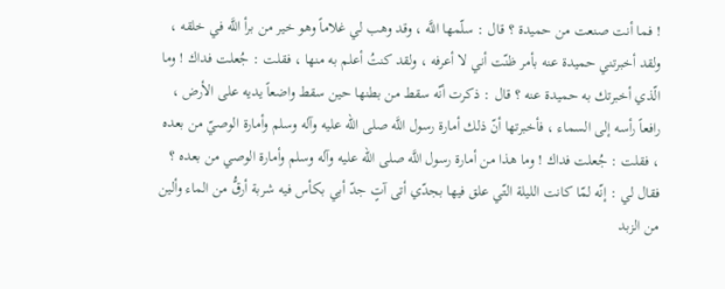! فما أنت صنعت من حميدة ؟ قال : سلّمها اللَّه ، وقد وهب لي غلاماً وهو خير من برأ اللَّه في خلقه ، ولقد أخبرتني حميدة عنه بأمر ظنّت أني لا أعرفه ، ولقد كنتُ أعلم به منها ، فقلت : جُعلت فداك ! وما الّذي أخبرتك به حميدة عنه ؟ قال : ذكرت أنّه سقط من بطنها حين سقط واضعاً يديه على الأرض ، رافعاً رأسه إلى السماء ، فأخبرتها أنّ ذلك أمارة رسول اللَّه صلى الله عليه وآله وسلم وأمارة الوصيّ من بعده ، فقلت : جُعلت فداك ! وما هذا من أمارة رسول اللَّه صلى الله عليه وآله وسلم وأمارة الوصي من بعده ؟ فقال لي : إنّه لمّا كانت الليلة التّي علق فيها بجدّي أتى آتٍ جدّ أبي بكأس فيه شربة أرقُّ من الماء وألين من الزبد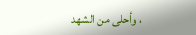، وأحلى من الشهد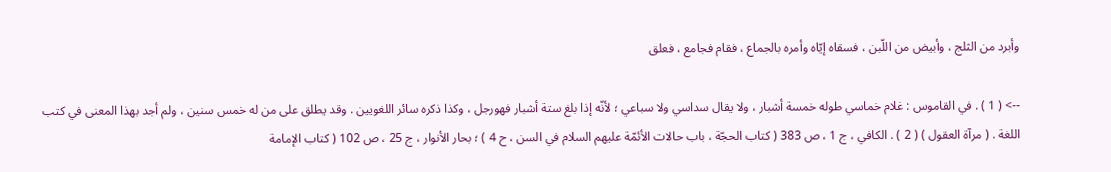وأبرد من الثلج ، وأبيض من اللّبن ، فسقاه إيّاه وأمره بالجماع ، فقام فجامع ، فعلق

--> ( 1 ) . في القاموس : غلام خماسي طوله خمسة أشبار ، ولا يقال سداسي ولا سباعي ؛ لأنّه إذا بلغ ستة أشبار فهورجل ، وكذا ذكره سائر اللغويين . وقد يطلق على من له خمس سنين ، ولم أجد بهذا المعنى في كتب اللغة . ( مرآة العقول ) ( 2 ) . الكافي ، ج 1 ، ص 383 ( كتاب الحجّة ، باب حالات الأئمّة عليهم السلام في السن ، ح 4 ) ؛ بحار الأنوار ، ج 25 ، ص 102 ( كتاب الإمامة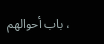، باب أحوالهم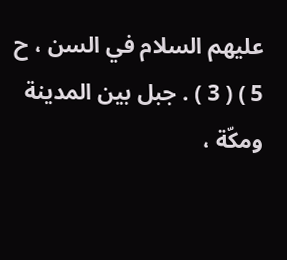عليهم السلام في السن ، ح 5 ) ( 3 ) . جبل بين المدينة ومكّة ،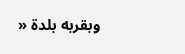وبقربه بلدة «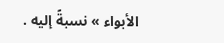الأبواء » نسبةً إليه .